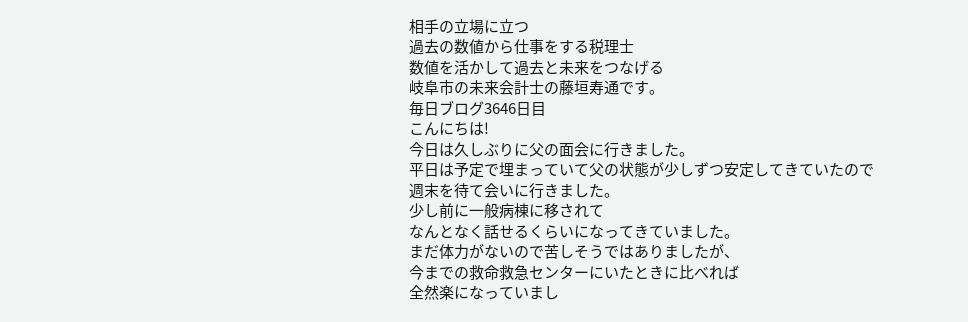相手の立場に立つ
過去の数値から仕事をする税理士
数値を活かして過去と未来をつなげる
岐阜市の未来会計士の藤垣寿通です。
毎日ブログ3646日目
こんにちは!
今日は久しぶりに父の面会に行きました。
平日は予定で埋まっていて父の状態が少しずつ安定してきていたので
週末を待て会いに行きました。
少し前に一般病棟に移されて
なんとなく話せるくらいになってきていました。
まだ体力がないので苦しそうではありましたが、
今までの救命救急センターにいたときに比べれば
全然楽になっていまし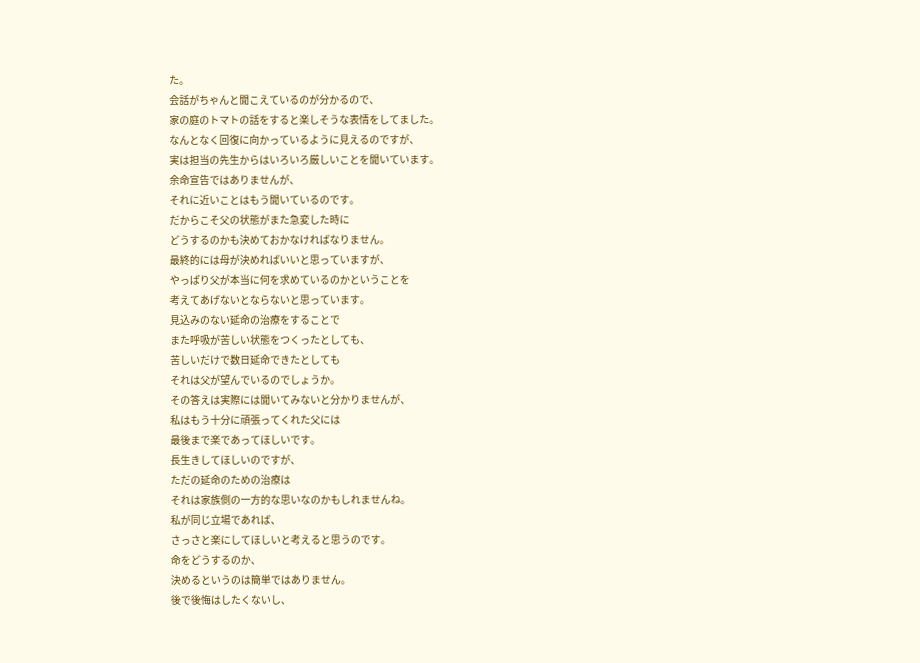た。
会話がちゃんと聞こえているのが分かるので、
家の庭のトマトの話をすると楽しそうな表情をしてました。
なんとなく回復に向かっているように見えるのですが、
実は担当の先生からはいろいろ厳しいことを聞いています。
余命宣告ではありませんが、
それに近いことはもう聞いているのです。
だからこそ父の状態がまた急変した時に
どうするのかも決めておかなければなりません。
最終的には母が決めればいいと思っていますが、
やっぱり父が本当に何を求めているのかということを
考えてあげないとならないと思っています。
見込みのない延命の治療をすることで
また呼吸が苦しい状態をつくったとしても、
苦しいだけで数日延命できたとしても
それは父が望んでいるのでしょうか。
その答えは実際には聞いてみないと分かりませんが、
私はもう十分に頑張ってくれた父には
最後まで楽であってほしいです。
長生きしてほしいのですが、
ただの延命のための治療は
それは家族側の一方的な思いなのかもしれませんね。
私が同じ立場であれば、
さっさと楽にしてほしいと考えると思うのです。
命をどうするのか、
決めるというのは簡単ではありません。
後で後悔はしたくないし、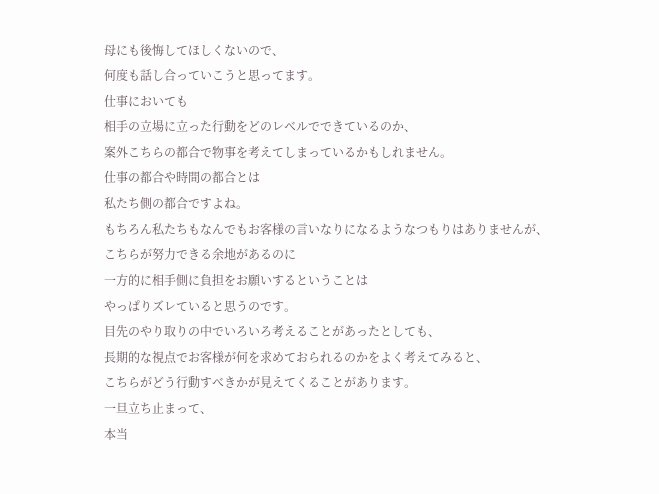母にも後悔してほしくないので、
何度も話し合っていこうと思ってます。
仕事においても
相手の立場に立った行動をどのレベルでできているのか、
案外こちらの都合で物事を考えてしまっているかもしれません。
仕事の都合や時間の都合とは
私たち側の都合ですよね。
もちろん私たちもなんでもお客様の言いなりになるようなつもりはありませんが、
こちらが努力できる余地があるのに
一方的に相手側に負担をお願いするということは
やっぱりズレていると思うのです。
目先のやり取りの中でいろいろ考えることがあったとしても、
長期的な視点でお客様が何を求めておられるのかをよく考えてみると、
こちらがどう行動すべきかが見えてくることがあります。
一旦立ち止まって、
本当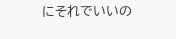にそれでいいの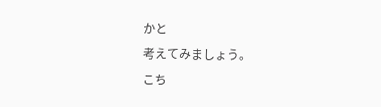かと
考えてみましょう。
こち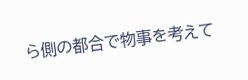ら側の都合で物事を考えて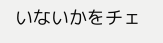いないかをチェ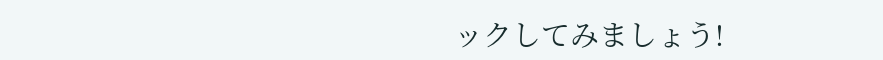ックしてみましょう!